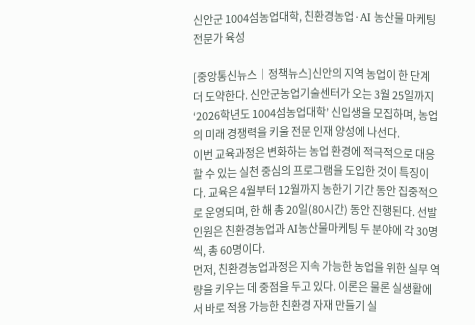신안군 1004섬농업대학, 친환경농업·AI 농산물 마케팅 전문가 육성

[중앙통신뉴스│정책뉴스]신안의 지역 농업이 한 단계 더 도약한다. 신안군농업기술센터가 오는 3월 25일까지 ‘2026학년도 1004섬농업대학’ 신입생을 모집하며, 농업의 미래 경쟁력을 키울 전문 인재 양성에 나선다.
이번 교육과정은 변화하는 농업 환경에 적극적으로 대응할 수 있는 실천 중심의 프로그램을 도입한 것이 특징이다. 교육은 4월부터 12월까지 농한기 기간 동안 집중적으로 운영되며, 한 해 총 20일(80시간) 동안 진행된다. 선발 인원은 친환경농업과 AI농산물마케팅 두 분야에 각 30명씩, 총 60명이다.
먼저, 친환경농업과정은 지속 가능한 농업을 위한 실무 역량을 키우는 데 중점을 두고 있다. 이론은 물론 실생활에서 바로 적용 가능한 친환경 자재 만들기 실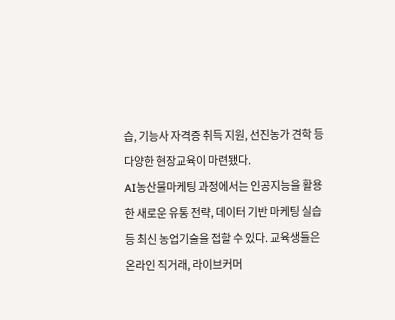습, 기능사 자격증 취득 지원, 선진농가 견학 등 다양한 현장교육이 마련됐다.
AI농산물마케팅 과정에서는 인공지능을 활용한 새로운 유통 전략, 데이터 기반 마케팅 실습 등 최신 농업기술을 접할 수 있다. 교육생들은 온라인 직거래, 라이브커머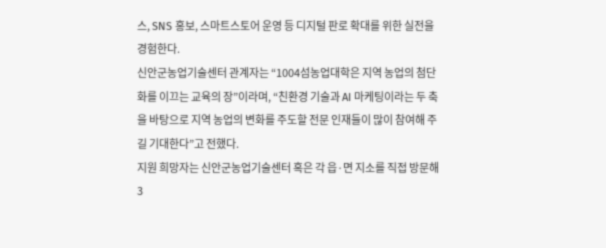스, SNS 홍보, 스마트스토어 운영 등 디지털 판로 확대를 위한 실전을 경험한다.
신안군농업기술센터 관계자는 “1004섬농업대학은 지역 농업의 첨단화를 이끄는 교육의 장”이라며, “친환경 기술과 AI 마케팅이라는 두 축을 바탕으로 지역 농업의 변화를 주도할 전문 인재들이 많이 참여해 주길 기대한다”고 전했다.
지원 희망자는 신안군농업기술센터 혹은 각 읍·면 지소를 직접 방문해 3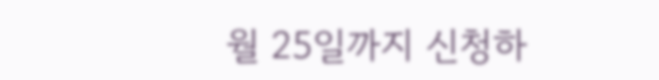월 25일까지 신청하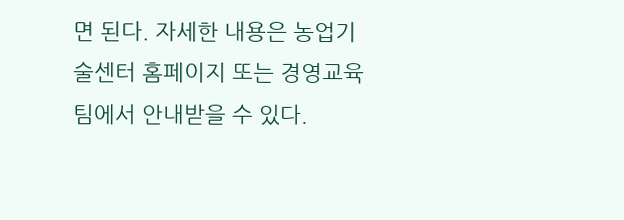면 된다. 자세한 내용은 농업기술센터 홈페이지 또는 경영교육팀에서 안내받을 수 있다.